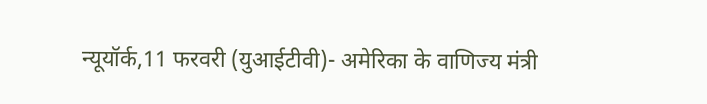न्यूयॉर्क,11 फरवरी (युआईटीवी)- अमेरिका के वाणिज्य मंत्री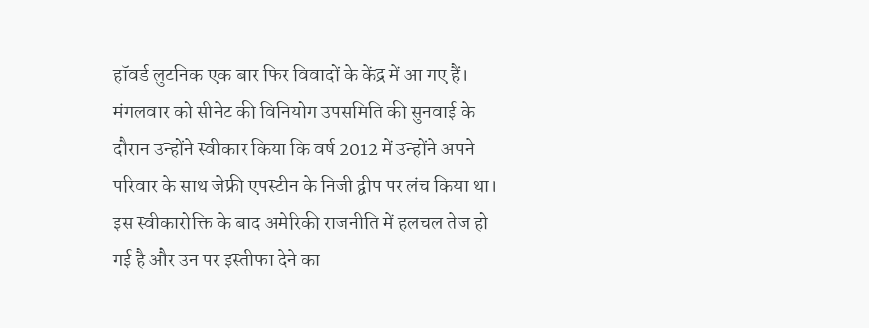हॉवर्ड लुटनिक एक बार फिर विवादों के केंद्र में आ गए हैं। मंगलवार को सीनेट की विनियोग उपसमिति की सुनवाई के दौरान उन्होंने स्वीकार किया कि वर्ष 2012 में उन्होंने अपने परिवार के साथ जेफ्री एपस्टीन के निजी द्वीप पर लंच किया था। इस स्वीकारोक्ति के बाद अमेरिकी राजनीति में हलचल तेज हो गई है और उन पर इस्तीफा देने का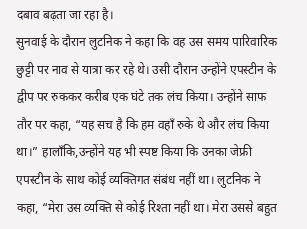दबाव बढ़ता जा रहा है।
सुनवाई के दौरान लुटनिक ने कहा कि वह उस समय पारिवारिक छुट्टी पर नाव से यात्रा कर रहे थे। उसी दौरान उन्होंने एपस्टीन के द्वीप पर रुककर करीब एक घंटे तक लंच किया। उन्होंने साफ तौर पर कहा, “यह सच है कि हम वहाँ रुके थे और लंच किया था।” हालाँकि,उन्होंने यह भी स्पष्ट किया कि उनका जेफ्री एपस्टीन के साथ कोई व्यक्तिगत संबंध नहीं था। लुटनिक ने कहा, “मेरा उस व्यक्ति से कोई रिश्ता नहीं था। मेरा उससे बहुत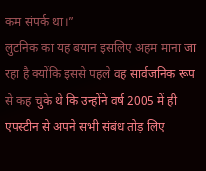कम संपर्क था।”
लुटनिक का यह बयान इसलिए अहम माना जा रहा है क्योंकि इससे पहले वह सार्वजनिक रूप से कह चुके थे कि उन्होंने वर्ष 2005 में ही एपस्टीन से अपने सभी संबंध तोड़ लिए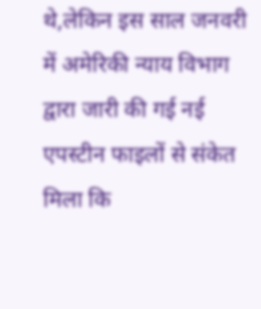थे,लेकिन इस साल जनवरी में अमेरिकी न्याय विभाग द्वारा जारी की गई नई एपस्टीन फाइलों से संकेत मिला कि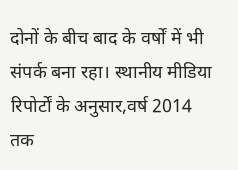दोनों के बीच बाद के वर्षों में भी संपर्क बना रहा। स्थानीय मीडिया रिपोर्टों के अनुसार,वर्ष 2014 तक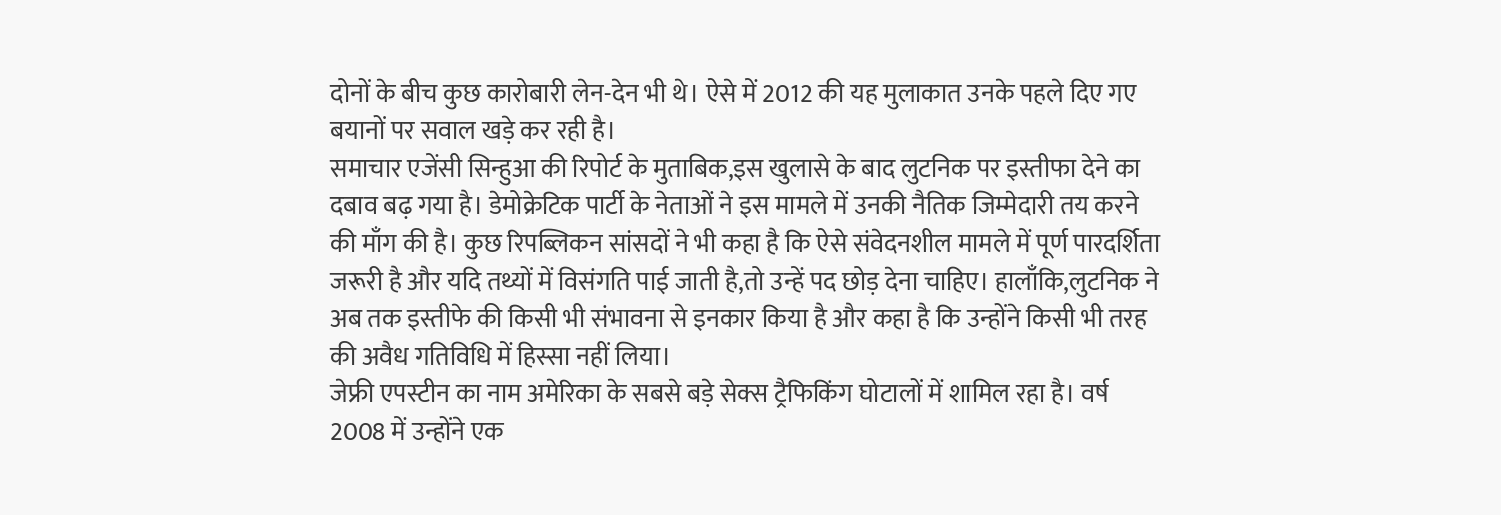दोनों के बीच कुछ कारोबारी लेन-देन भी थे। ऐसे में 2012 की यह मुलाकात उनके पहले दिए गए बयानों पर सवाल खड़े कर रही है।
समाचार एजेंसी सिन्हुआ की रिपोर्ट के मुताबिक,इस खुलासे के बाद लुटनिक पर इस्तीफा देने का दबाव बढ़ गया है। डेमोक्रेटिक पार्टी के नेताओं ने इस मामले में उनकी नैतिक जिम्मेदारी तय करने की माँग की है। कुछ रिपब्लिकन सांसदों ने भी कहा है कि ऐसे संवेदनशील मामले में पूर्ण पारदर्शिता जरूरी है और यदि तथ्यों में विसंगति पाई जाती है,तो उन्हें पद छोड़ देना चाहिए। हालाँकि,लुटनिक ने अब तक इस्तीफे की किसी भी संभावना से इनकार किया है और कहा है कि उन्होंने किसी भी तरह की अवैध गतिविधि में हिस्सा नहीं लिया।
जेफ्री एपस्टीन का नाम अमेरिका के सबसे बड़े सेक्स ट्रैफिकिंग घोटालों में शामिल रहा है। वर्ष 2008 में उन्होंने एक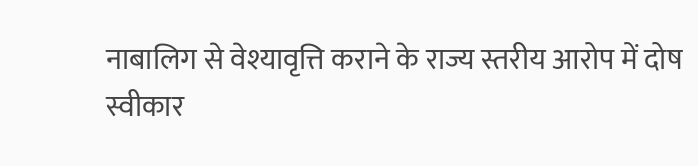नाबालिग से वेश्यावृत्ति कराने के राज्य स्तरीय आरोप में दोष स्वीकार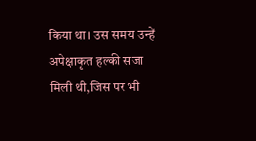किया था। उस समय उन्हें अपेक्षाकृत हल्की सजा मिली थी,जिस पर भी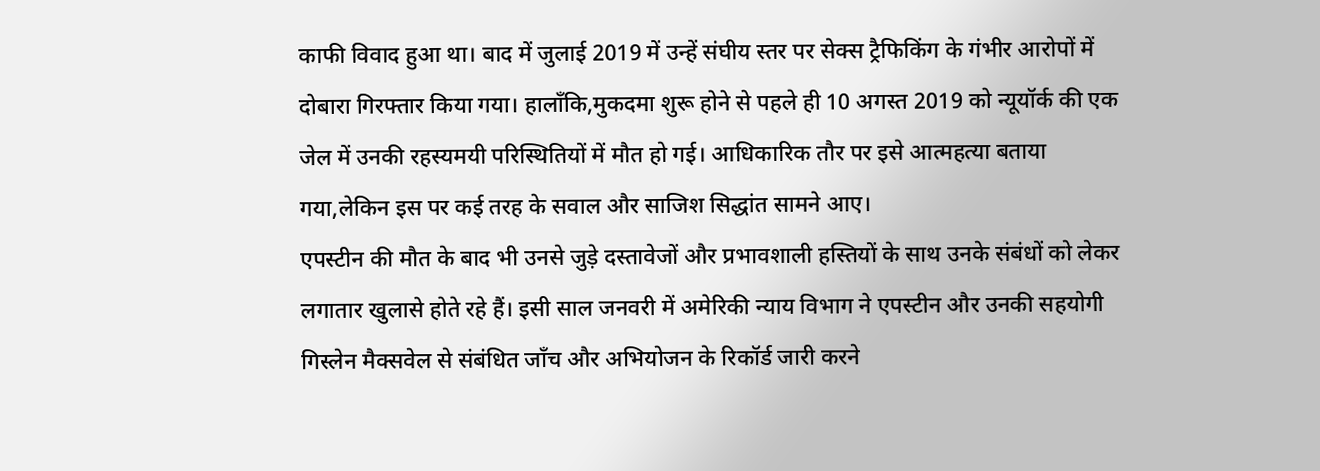काफी विवाद हुआ था। बाद में जुलाई 2019 में उन्हें संघीय स्तर पर सेक्स ट्रैफिकिंग के गंभीर आरोपों में दोबारा गिरफ्तार किया गया। हालाँकि,मुकदमा शुरू होने से पहले ही 10 अगस्त 2019 को न्यूयॉर्क की एक जेल में उनकी रहस्यमयी परिस्थितियों में मौत हो गई। आधिकारिक तौर पर इसे आत्महत्या बताया गया,लेकिन इस पर कई तरह के सवाल और साजिश सिद्धांत सामने आए।
एपस्टीन की मौत के बाद भी उनसे जुड़े दस्तावेजों और प्रभावशाली हस्तियों के साथ उनके संबंधों को लेकर लगातार खुलासे होते रहे हैं। इसी साल जनवरी में अमेरिकी न्याय विभाग ने एपस्टीन और उनकी सहयोगी गिस्लेन मैक्सवेल से संबंधित जाँच और अभियोजन के रिकॉर्ड जारी करने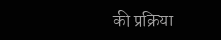की प्रक्रिया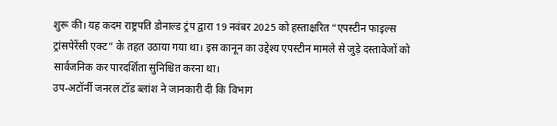शुरू की। यह कदम राष्ट्रपति डोनाल्ड ट्रंप द्वारा 19 नवंबर 2025 को हस्ताक्षरित “एपस्टीन फाइल्स ट्रांसपेरेंसी एक्ट” के तहत उठाया गया था। इस कानून का उद्देश्य एपस्टीन मामले से जुड़े दस्तावेजों को सार्वजनिक कर पारदर्शिता सुनिश्चित करना था।
उप-अटॉर्नी जनरल टॉड ब्लांश ने जानकारी दी कि विभाग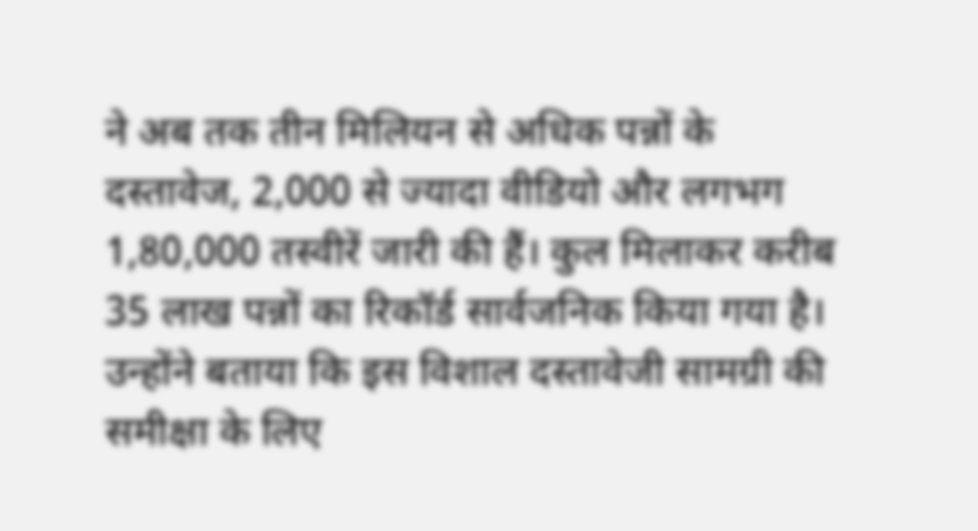ने अब तक तीन मिलियन से अधिक पन्नों के दस्तावेज, 2,000 से ज्यादा वीडियो और लगभग 1,80,000 तस्वीरें जारी की हैं। कुल मिलाकर करीब 35 लाख पन्नों का रिकॉर्ड सार्वजनिक किया गया है। उन्होंने बताया कि इस विशाल दस्तावेजी सामग्री की समीक्षा के लिए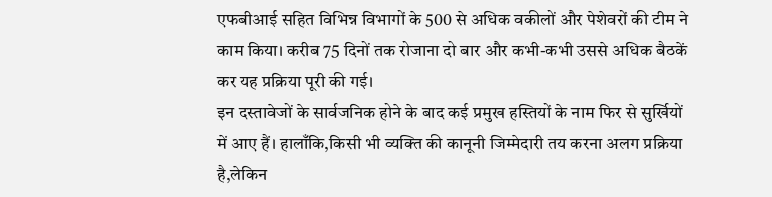एफबीआई सहित विभिन्न विभागों के 500 से अधिक वकीलों और पेशेवरों की टीम ने काम किया। करीब 75 दिनों तक रोजाना दो बार और कभी-कभी उससे अधिक बैठकें कर यह प्रक्रिया पूरी की गई।
इन दस्तावेजों के सार्वजनिक होने के बाद कई प्रमुख हस्तियों के नाम फिर से सुर्खियों में आए हैं। हालाँकि,किसी भी व्यक्ति की कानूनी जिम्मेदारी तय करना अलग प्रक्रिया है,लेकिन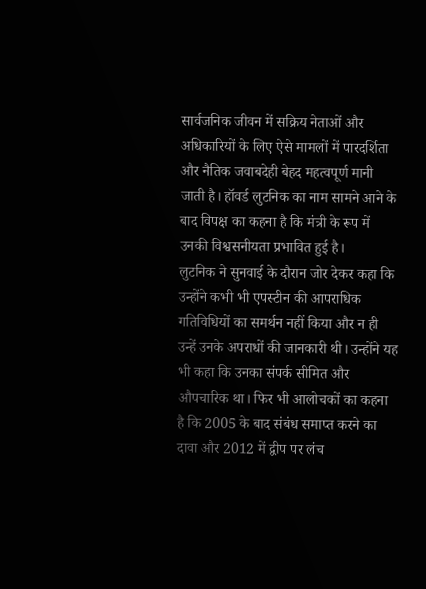सार्वजनिक जीवन में सक्रिय नेताओं और अधिकारियों के लिए ऐसे मामलों में पारदर्शिता और नैतिक जवाबदेही बेहद महत्वपूर्ण मानी जाती है। हॉवर्ड लुटनिक का नाम सामने आने के बाद विपक्ष का कहना है कि मंत्री के रूप में उनकी विश्वसनीयता प्रभावित हुई है।
लुटनिक ने सुनवाई के दौरान जोर देकर कहा कि उन्होंने कभी भी एपस्टीन की आपराधिक गतिविधियों का समर्थन नहीं किया और न ही उन्हें उनके अपराधों की जानकारी थी। उन्होंने यह भी कहा कि उनका संपर्क सीमित और औपचारिक था। फिर भी आलोचकों का कहना है कि 2005 के बाद संबंध समाप्त करने का दावा और 2012 में द्वीप पर लंच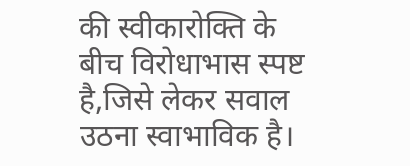की स्वीकारोक्ति के बीच विरोधाभास स्पष्ट है,जिसे लेकर सवाल उठना स्वाभाविक है।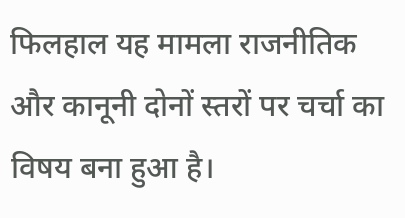फिलहाल यह मामला राजनीतिक और कानूनी दोनों स्तरों पर चर्चा का विषय बना हुआ है।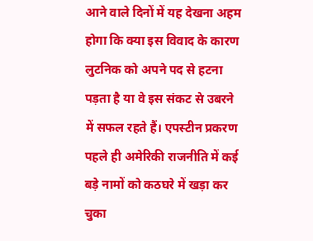आने वाले दिनों में यह देखना अहम होगा कि क्या इस विवाद के कारण लुटनिक को अपने पद से हटना पड़ता है या वे इस संकट से उबरने में सफल रहते हैं। एपस्टीन प्रकरण पहले ही अमेरिकी राजनीति में कई बड़े नामों को कठघरे में खड़ा कर चुका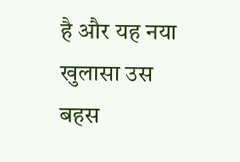है और यह नया खुलासा उस बहस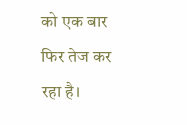को एक बार फिर तेज कर रहा है।